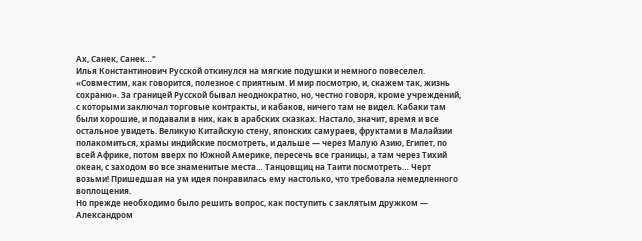Ах, Санек, Санек…"
Илья Константинович Русской откинулся на мягкие подушки и немного повеселел. «Совместим, как говорится, полезное с приятным. И мир посмотрю, и, скажем так, жизнь сохраню». За границей Русской бывал неоднократно, но, честно говоря, кроме учреждений, с которыми заключал торговые контракты, и кабаков, ничего там не видел. Кабаки там были хорошие, и подавали в них, как в арабских сказках. Настало, значит, время и все остальное увидеть. Великую Китайскую стену, японских самураев, фруктами в Малайзии полакомиться, храмы индийские посмотреть, и дальше — через Малую Азию, Египет, по всей Африке, потом вверх по Южной Америке, пересечь все границы, а там через Тихий океан, с заходом во все знаменитые места… Танцовщиц на Таити посмотреть… Черт возьми! Пришедшая на ум идея понравилась ему настолько, что требовала немедленного воплощения.
Но прежде необходимо было решить вопрос, как поступить с заклятым дружком — Александром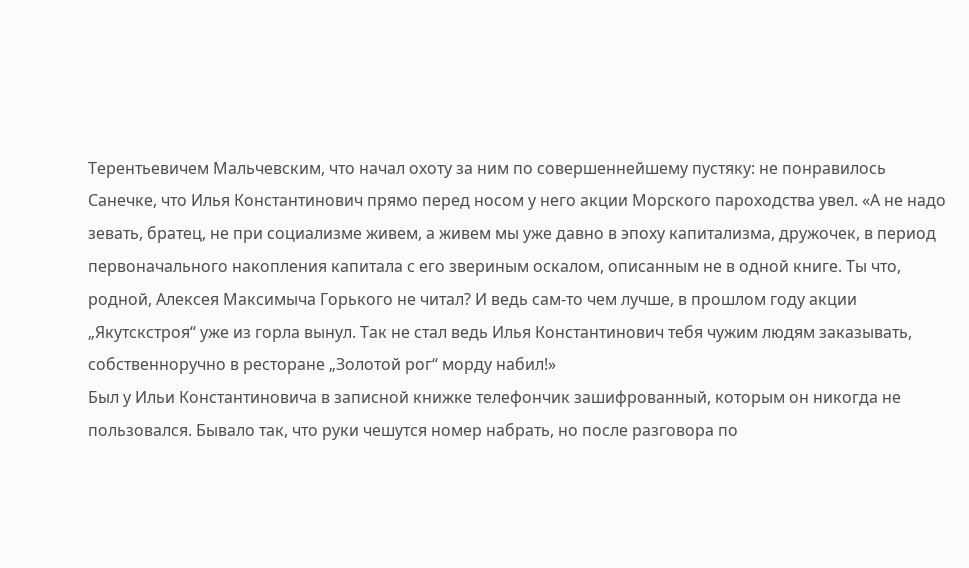Терентьевичем Мальчевским, что начал охоту за ним по совершеннейшему пустяку: не понравилось Санечке, что Илья Константинович прямо перед носом у него акции Морского пароходства увел. «А не надо зевать, братец, не при социализме живем, а живем мы уже давно в эпоху капитализма, дружочек, в период первоначального накопления капитала с его звериным оскалом, описанным не в одной книге. Ты что, родной, Алексея Максимыча Горького не читал? И ведь сам-то чем лучше, в прошлом году акции „Якутскстроя“ уже из горла вынул. Так не стал ведь Илья Константинович тебя чужим людям заказывать, собственноручно в ресторане „Золотой рог“ морду набил!»
Был у Ильи Константиновича в записной книжке телефончик зашифрованный, которым он никогда не пользовался. Бывало так, что руки чешутся номер набрать, но после разговора по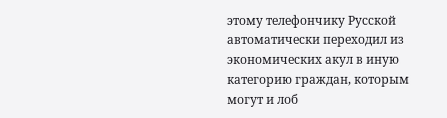этому телефончику Русской автоматически переходил из экономических акул в иную категорию граждан, которым могут и лоб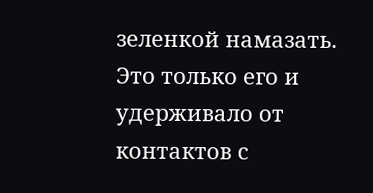зеленкой намазать. Это только его и удерживало от контактов с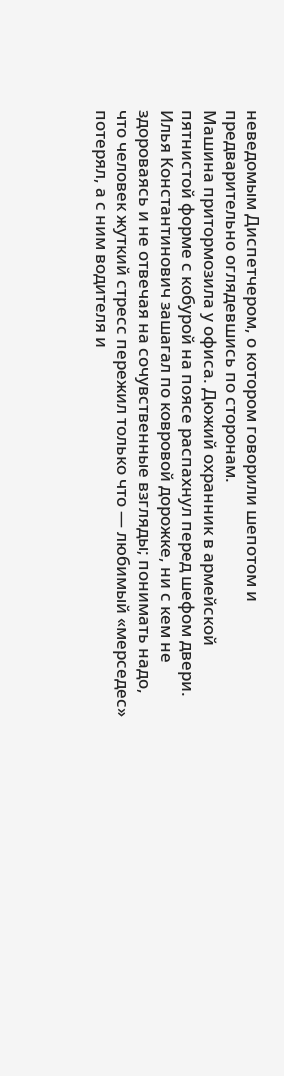неведомым Диспетчером, о котором говорили шепотом и предварительно оглядевшись по сторонам.
Машина притормозила у офиса. Дюжий охранник в армейской пятнистой форме с кобурой на поясе распахнул перед шефом двери. Илья Константинович зашагал по ковровой дорожке, ни с кем не здороваясь и не отвечая на сочувственные взгляды; понимать надо, что человек жуткий стресс пережил только что — любимый «мерседес» потерял, а с ним водителя и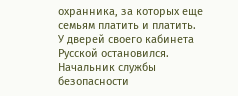охранника, за которых еще семьям платить и платить.
У дверей своего кабинета Русской остановился. Начальник службы безопасности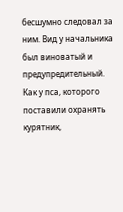бесшумно следовал за ним. Вид у начальника был виноватый и предупредительный. Как у пса, которого поставили охранять курятник,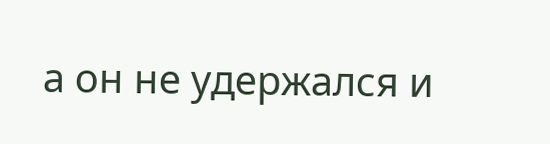а он не удержался и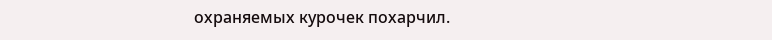охраняемых курочек похарчил.